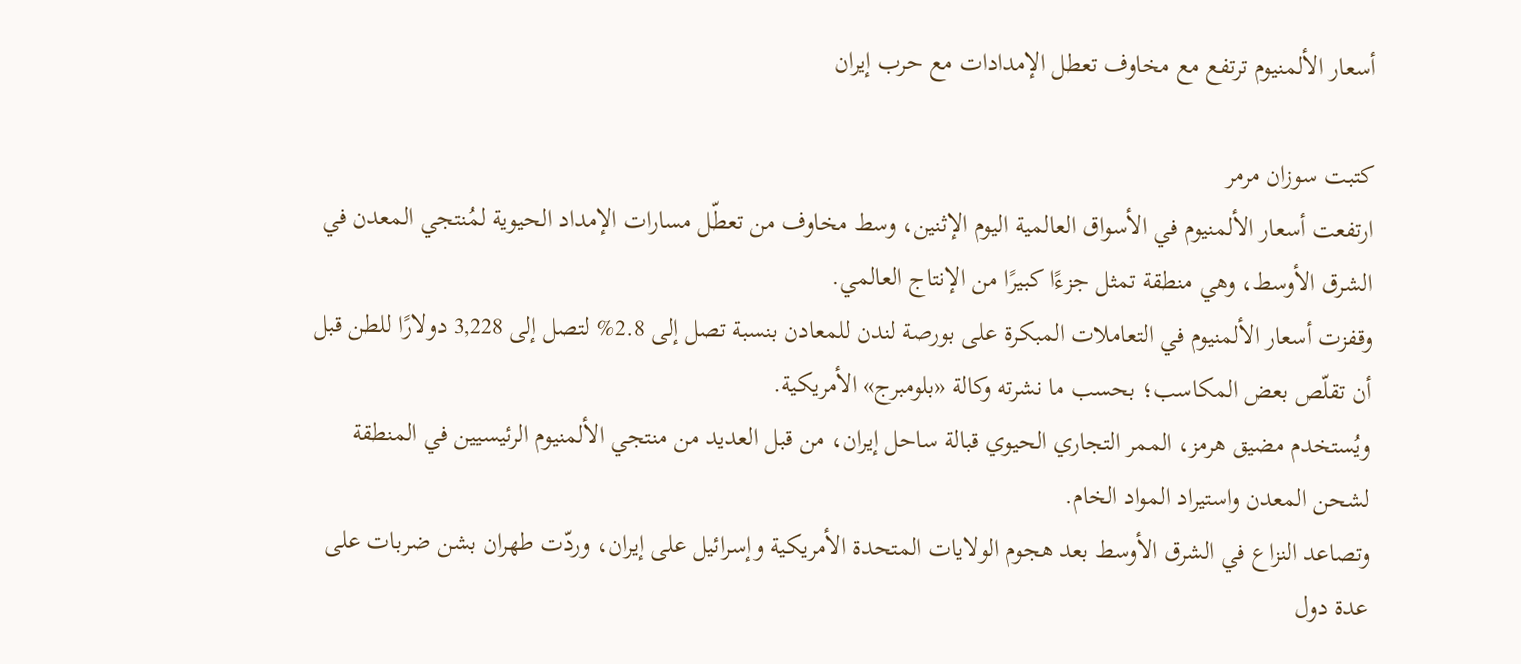أسعار الألمنيوم ترتفع مع مخاوف تعطل الإمدادات مع حرب إيران

كتبت سوزان مرمر
ارتفعت أسعار الألمنيوم في الأسواق العالمية اليوم الإثنين، وسط مخاوف من تعطّل مسارات الإمداد الحيوية لمُنتجي المعدن في الشرق الأوسط، وهي منطقة تمثل جزءًا كبيرًا من الإنتاج العالمي.
وقفزت أسعار الألمنيوم في التعاملات المبكرة على بورصة لندن للمعادن بنسبة تصل إلى 2.8% لتصل إلى 3,228 دولارًا للطن قبل أن تقلّص بعض المكاسب؛ بحسب ما نشرته وكالة «بلومبرج» الأمريكية.
ويُستخدم مضيق هرمز، الممر التجاري الحيوي قبالة ساحل إيران، من قبل العديد من منتجي الألمنيوم الرئيسيين في المنطقة لشحن المعدن واستيراد المواد الخام.
وتصاعد النزاع في الشرق الأوسط بعد هجوم الولايات المتحدة الأمريكية وإسرائيل على إيران، وردّت طهران بشن ضربات على عدة دول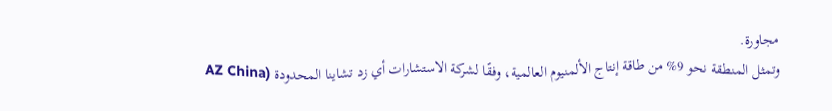مجاورة.
وتمثل المنطقة نحو 9% من طاقة إنتاج الألمنيوم العالمية، وفقًا لشركة الاستشارات أي زد تشاينا المحدودة (AZ China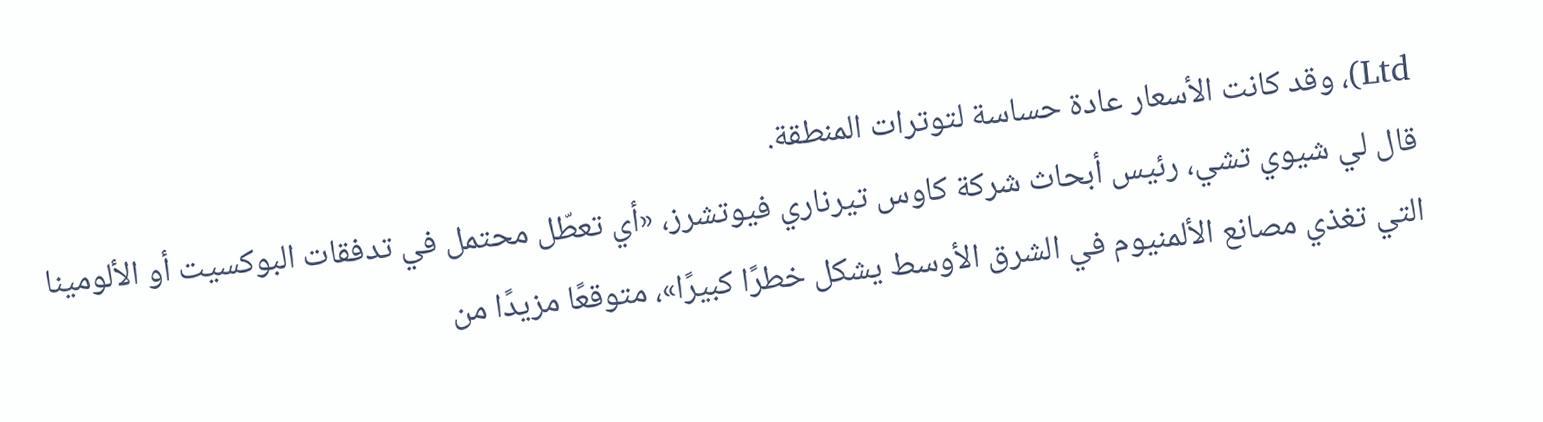Ltd)، وقد كانت الأسعار عادة حساسة لتوترات المنطقة.
قال لي شيوي تشي، رئيس أبحاث شركة كاوس تيرناري فيوتشرز، «أي تعطّل محتمل في تدفقات البوكسيت أو الألومينا التي تغذي مصانع الألمنيوم في الشرق الأوسط يشكل خطرًا كبيرًا»، متوقعًا مزيدًا من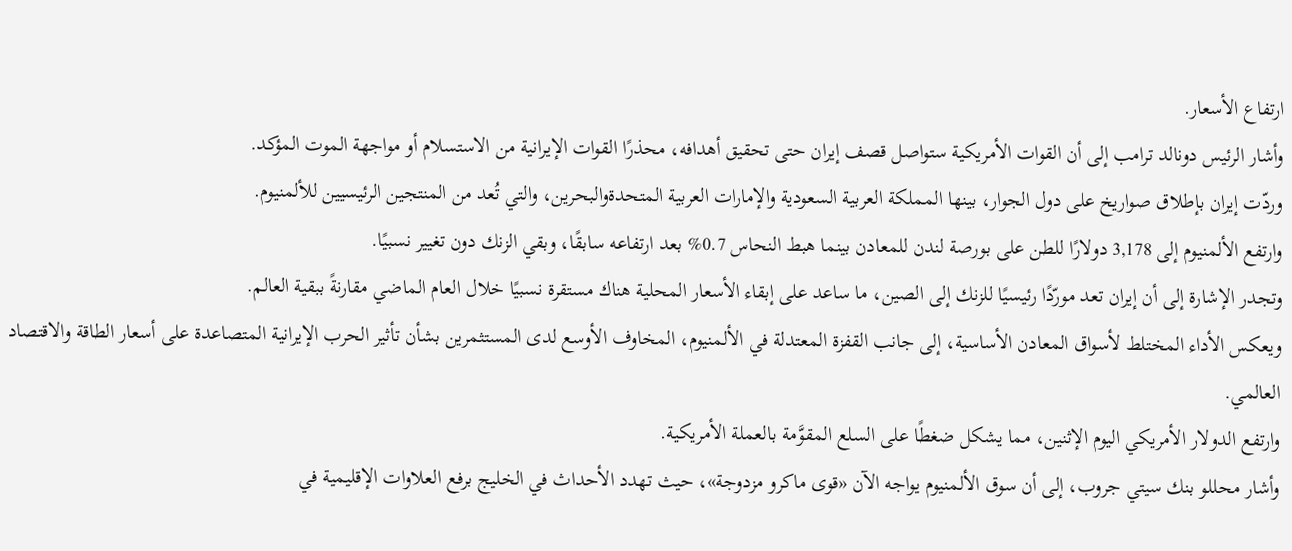ارتفاع الأسعار.
وأشار الرئيس دونالد ترامب إلى أن القوات الأمريكية ستواصل قصف إيران حتى تحقيق أهدافه، محذرًا القوات الإيرانية من الاستسلام أو مواجهة الموت المؤكد.
وردّت إيران بإطلاق صواريخ على دول الجوار، بينها المملكة العربية السعودية والإمارات العربية المتحدةوالبحرين، والتي تُعد من المنتجين الرئيسيين للألمنيوم.
وارتفع الألمنيوم إلى 3,178 دولارًا للطن على بورصة لندن للمعادن بينما هبط النحاس 0.7% بعد ارتفاعه سابقًا، وبقي الزنك دون تغيير نسبيًا.
وتجدر الإشارة إلى أن إيران تعد مورّدًا رئيسيًا للزنك إلى الصين، ما ساعد على إبقاء الأسعار المحلية هناك مستقرة نسبيًا خلال العام الماضي مقارنةً ببقية العالم.
ويعكس الأداء المختلط لأسواق المعادن الأساسية، إلى جانب القفزة المعتدلة في الألمنيوم، المخاوف الأوسع لدى المستثمرين بشأن تأثير الحرب الإيرانية المتصاعدة على أسعار الطاقة والاقتصاد العالمي.
وارتفع الدولار الأمريكي اليوم الإثنين، مما يشكل ضغطًا على السلع المقوَّمة بالعملة الأمريكية.
وأشار محللو بنك سيتي جروب، إلى أن سوق الألمنيوم يواجه الآن «قوى ماكرو مزدوجة»، حيث تهدد الأحداث في الخليج برفع العلاوات الإقليمية في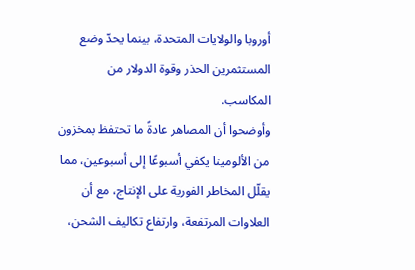أوروبا والولايات المتحدة، بينما يحدّ وضع المستثمرين الحذر وقوة الدولار من المكاسب.
وأوضحوا أن المصاهر عادةً ما تحتفظ بمخزون من الألومينا يكفي أسبوعًا إلى أسبوعين، مما يقلّل المخاطر الفورية على الإنتاج، مع أن العلاوات المرتفعة، وارتفاع تكاليف الشحن،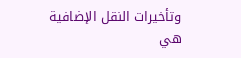وتأخيرات النقل الإضافية هي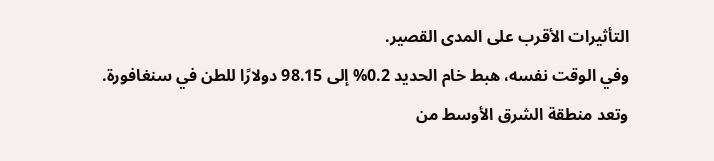التأثيرات الأقرب على المدى القصير.
وفي الوقت نفسه، هبط خام الحديد 0.2% إلى 98.15 دولارًا للطن في سنغافورة.
وتعد منطقة الشرق الأوسط من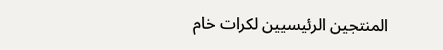المنتجين الرئيسيين لكرات خام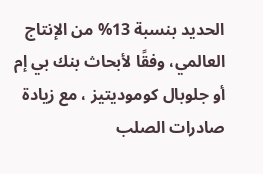الحديد بنسبة 13% من الإنتاج العالمي، وفقًا لأبحاث بنك بي إم أو جلوبال كوموديتيز ، مع زيادة صادرات الصلب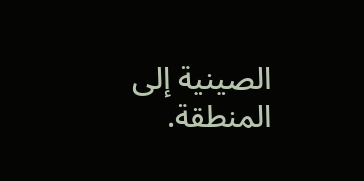الصينية إلى المنطقة.